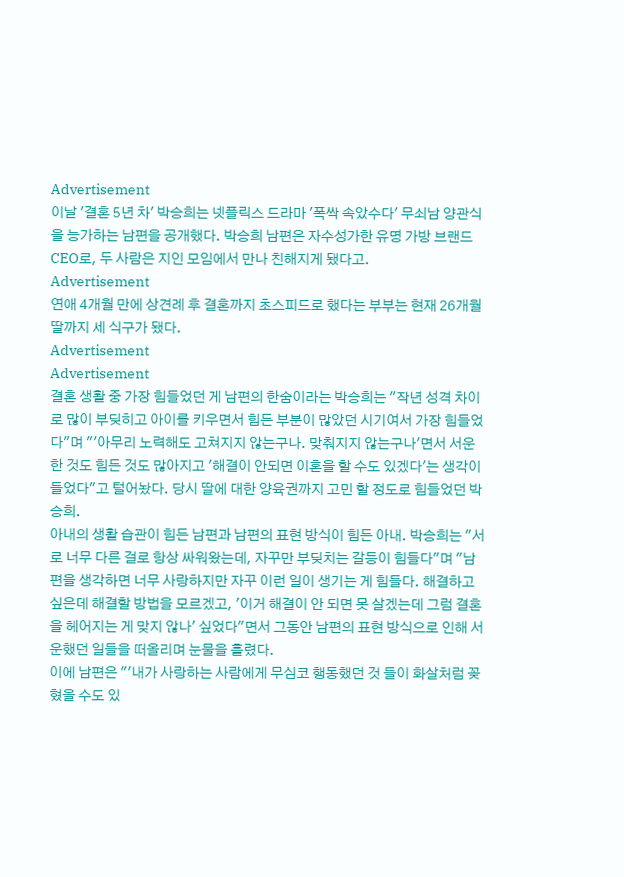Advertisement
이날 '결혼 5년 차' 박승희는 넷플릭스 드라마 '폭싹 속았수다' 무쇠남 양관식을 능가하는 남편을 공개했다. 박승희 남편은 자수성가한 유명 가방 브랜드 CEO로, 두 사람은 지인 모임에서 만나 친해지게 됐다고.
Advertisement
연애 4개월 만에 상견례 후 결혼까지 초스피드로 했다는 부부는 현재 26개월 딸까지 세 식구가 됐다.
Advertisement
Advertisement
결혼 생활 중 가장 힘들었던 게 남편의 한숨이라는 박승희는 "작년 성격 차이로 많이 부딪히고 아이를 키우면서 힘든 부분이 많았던 시기여서 가장 힘들었다"며 "'아무리 노력해도 고쳐지지 않는구나. 맞춰지지 않는구나'면서 서운한 것도 힘든 것도 많아지고 '해결이 안되면 이혼을 할 수도 있겠다'는 생각이 들었다"고 털어놨다. 당시 딸에 대한 양육권까지 고민 할 정도로 힘들었던 박승희.
아내의 생활 습관이 힘든 남편과 남편의 표현 방식이 힘든 아내. 박승희는 "서로 너무 다른 걸로 항상 싸워왔는데, 자꾸만 부딪치는 갈등이 힘들다"며 "남편을 생각하면 너무 사랑하지만 자꾸 이런 일이 생기는 게 힘들다. 해결하고 싶은데 해결할 방법을 모르겠고, '이거 해결이 안 되면 못 살겠는데 그럼 결혼을 헤어지는 게 맞지 않나' 싶었다"면서 그동안 남편의 표현 방식으로 인해 서운했던 일들을 떠올리며 눈물을 흘렸다.
이에 남편은 "'내가 사랑하는 사람에게 무심코 행동했던 것 들이 화살처럼 꽂혔을 수도 있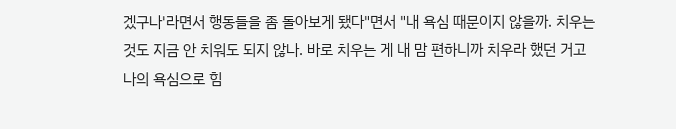겠구나'라면서 행동들을 좀 돌아보게 됐다"면서 "내 욕심 때문이지 않을까. 치우는 것도 지금 안 치워도 되지 않나. 바로 치우는 게 내 맘 편하니까 치우라 했던 거고 나의 욕심으로 힘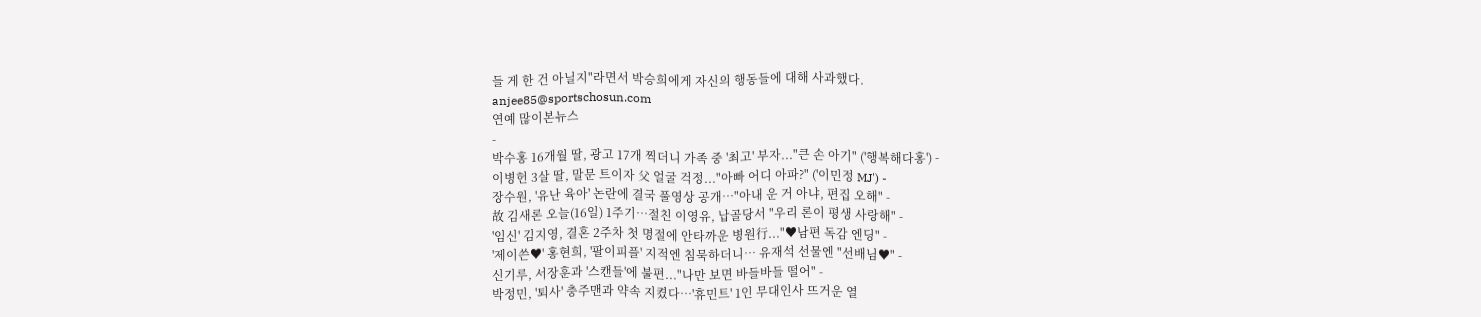들 게 한 건 아닐지"라면서 박승희에게 자신의 행동들에 대해 사과했다.
anjee85@sportschosun.com
연예 많이본뉴스
-
박수홍 16개월 딸, 광고 17개 찍더니 가족 중 '최고' 부자..."큰 손 아기" ('행복해다홍') -
이병헌 3살 딸, 말문 트이자 父 얼굴 걱정..."아빠 어디 아파?" ('이민정 MJ') -
장수원, '유난 육아' 논란에 결국 풀영상 공개…"아내 운 거 아냐, 편집 오해" -
故 김새론 오늘(16일) 1주기…절친 이영유, 납골당서 "우리 론이 평생 사랑해" -
'임신' 김지영, 결혼 2주차 첫 명절에 안타까운 병원行..."♥남편 독감 엔딩" -
'제이쓴♥' 홍현희, '팔이피플' 지적엔 침묵하더니… 유재석 선물엔 "선배님♥" -
신기루, 서장훈과 '스캔들'에 불편..."나만 보면 바들바들 떨어" -
박정민, '퇴사' 충주맨과 약속 지켰다…'휴민트' 1인 무대인사 뜨거운 열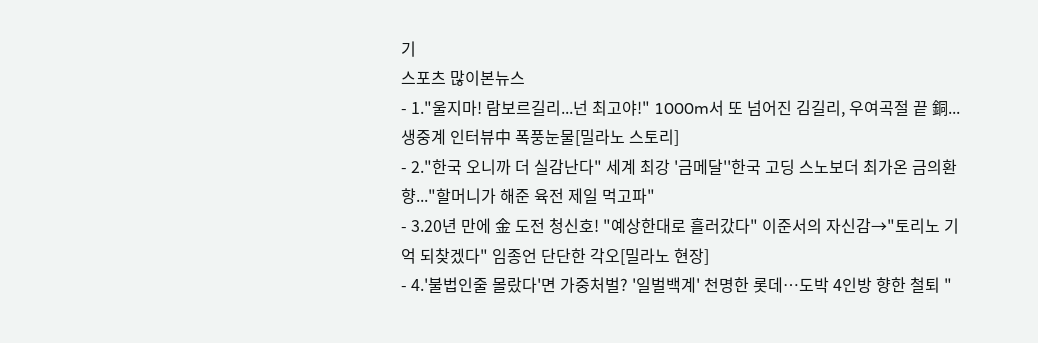기
스포츠 많이본뉴스
- 1."울지마! 람보르길리...넌 최고야!" 1000m서 또 넘어진 김길리, 우여곡절 끝 銅...생중계 인터뷰中 폭풍눈물[밀라노 스토리]
- 2."한국 오니까 더 실감난다" 세계 최강 '금메달''한국 고딩 스노보더 최가온 금의환향..."할머니가 해준 육전 제일 먹고파"
- 3.20년 만에 金 도전 청신호! "예상한대로 흘러갔다" 이준서의 자신감→"토리노 기억 되찾겠다" 임종언 단단한 각오[밀라노 현장]
- 4.'불법인줄 몰랐다'면 가중처벌? '일벌백계' 천명한 롯데…도박 4인방 향한 철퇴 "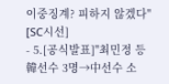이중징계? 피하지 않겠다" [SC시선]
- 5.[공식발표]"최민정 등 韓선수 3명→中선수 소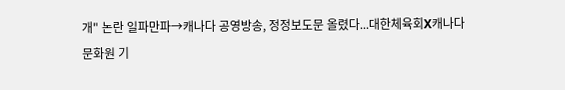개" 논란 일파만파→캐나다 공영방송, 정정보도문 올렸다...대한체육회X캐나다문화원 기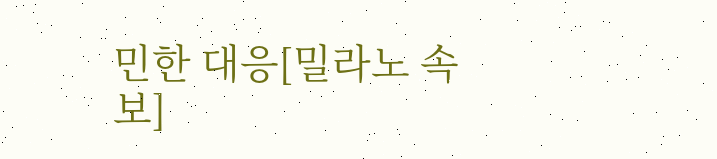민한 대응[밀라노 속보]